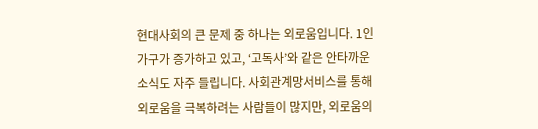현대사회의 큰 문제 중 하나는 외로움입니다. 1인 가구가 증가하고 있고, ‘고독사’와 같은 안타까운 소식도 자주 들립니다. 사회관계망서비스를 통해 외로움을 극복하려는 사람들이 많지만, 외로움의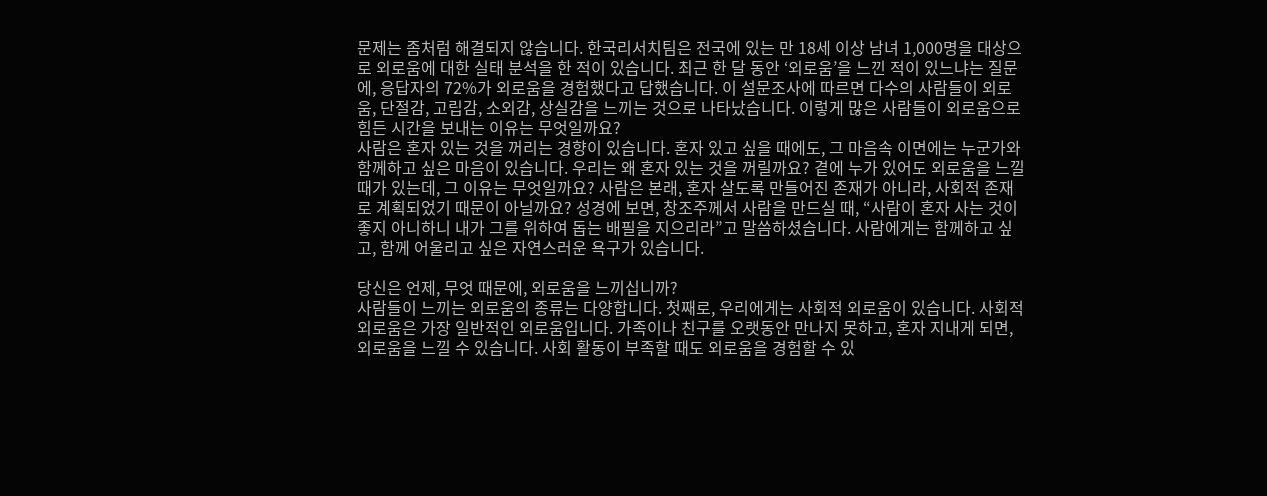문제는 좀처럼 해결되지 않습니다. 한국리서치팀은 전국에 있는 만 18세 이상 남녀 1,000명을 대상으로 외로움에 대한 실태 분석을 한 적이 있습니다. 최근 한 달 동안 ‘외로움’을 느낀 적이 있느냐는 질문에, 응답자의 72%가 외로움을 경험했다고 답했습니다. 이 설문조사에 따르면 다수의 사람들이 외로움, 단절감, 고립감, 소외감, 상실감을 느끼는 것으로 나타났습니다. 이렇게 많은 사람들이 외로움으로 힘든 시간을 보내는 이유는 무엇일까요?
사람은 혼자 있는 것을 꺼리는 경향이 있습니다. 혼자 있고 싶을 때에도, 그 마음속 이면에는 누군가와 함께하고 싶은 마음이 있습니다. 우리는 왜 혼자 있는 것을 꺼릴까요? 곁에 누가 있어도 외로움을 느낄 때가 있는데, 그 이유는 무엇일까요? 사람은 본래, 혼자 살도록 만들어진 존재가 아니라, 사회적 존재로 계획되었기 때문이 아닐까요? 성경에 보면, 창조주께서 사람을 만드실 때, “사람이 혼자 사는 것이 좋지 아니하니 내가 그를 위하여 돕는 배필을 지으리라”고 말씀하셨습니다. 사람에게는 함께하고 싶고, 함께 어울리고 싶은 자연스러운 욕구가 있습니다.

당신은 언제, 무엇 때문에, 외로움을 느끼십니까?
사람들이 느끼는 외로움의 종류는 다양합니다. 첫째로, 우리에게는 사회적 외로움이 있습니다. 사회적 외로움은 가장 일반적인 외로움입니다. 가족이나 친구를 오랫동안 만나지 못하고, 혼자 지내게 되면, 외로움을 느낄 수 있습니다. 사회 활동이 부족할 때도 외로움을 경험할 수 있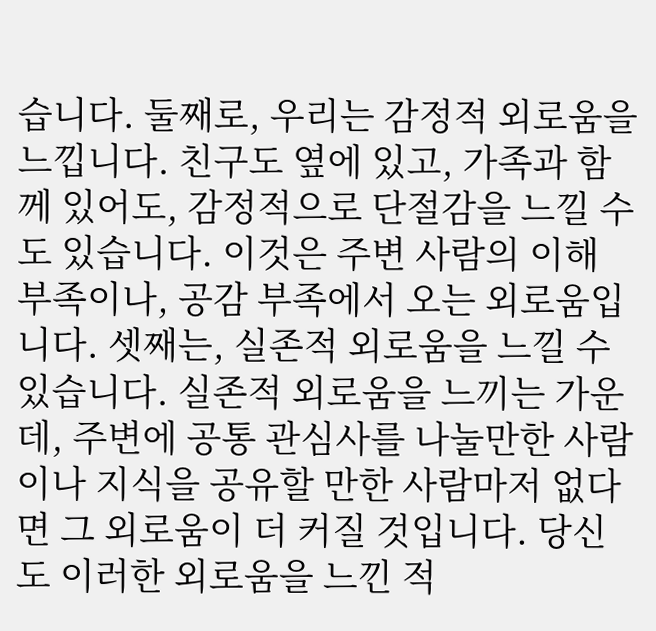습니다. 둘째로, 우리는 감정적 외로움을 느낍니다. 친구도 옆에 있고, 가족과 함께 있어도, 감정적으로 단절감을 느낄 수도 있습니다. 이것은 주변 사람의 이해 부족이나, 공감 부족에서 오는 외로움입니다. 셋째는, 실존적 외로움을 느낄 수 있습니다. 실존적 외로움을 느끼는 가운데, 주변에 공통 관심사를 나눌만한 사람이나 지식을 공유할 만한 사람마저 없다면 그 외로움이 더 커질 것입니다. 당신도 이러한 외로움을 느낀 적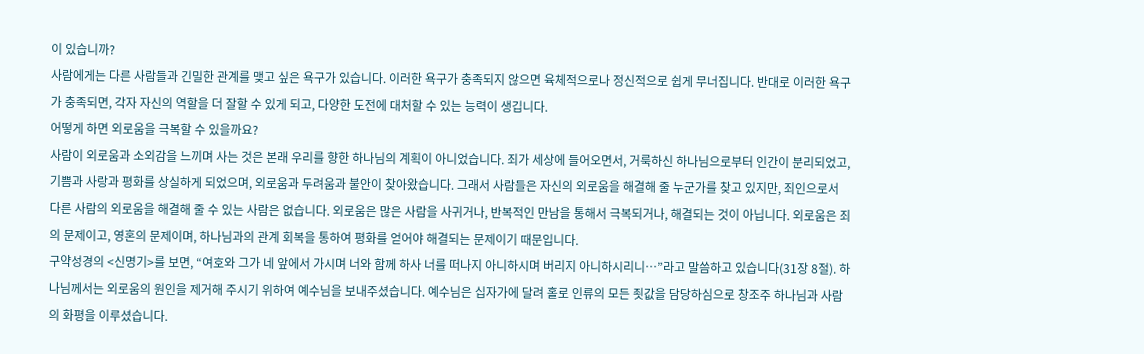이 있습니까?
사람에게는 다른 사람들과 긴밀한 관계를 맺고 싶은 욕구가 있습니다. 이러한 욕구가 충족되지 않으면 육체적으로나 정신적으로 쉽게 무너집니다. 반대로 이러한 욕구가 충족되면, 각자 자신의 역할을 더 잘할 수 있게 되고, 다양한 도전에 대처할 수 있는 능력이 생깁니다.
어떻게 하면 외로움을 극복할 수 있을까요?
사람이 외로움과 소외감을 느끼며 사는 것은 본래 우리를 향한 하나님의 계획이 아니었습니다. 죄가 세상에 들어오면서, 거룩하신 하나님으로부터 인간이 분리되었고, 기쁨과 사랑과 평화를 상실하게 되었으며, 외로움과 두려움과 불안이 찾아왔습니다. 그래서 사람들은 자신의 외로움을 해결해 줄 누군가를 찾고 있지만, 죄인으로서 다른 사람의 외로움을 해결해 줄 수 있는 사람은 없습니다. 외로움은 많은 사람을 사귀거나, 반복적인 만남을 통해서 극복되거나, 해결되는 것이 아닙니다. 외로움은 죄의 문제이고, 영혼의 문제이며, 하나님과의 관계 회복을 통하여 평화를 얻어야 해결되는 문제이기 때문입니다.
구약성경의 <신명기>를 보면, “여호와 그가 네 앞에서 가시며 너와 함께 하사 너를 떠나지 아니하시며 버리지 아니하시리니…”라고 말씀하고 있습니다(31장 8절). 하나님께서는 외로움의 원인을 제거해 주시기 위하여 예수님을 보내주셨습니다. 예수님은 십자가에 달려 홀로 인류의 모든 죗값을 담당하심으로 창조주 하나님과 사람의 화평을 이루셨습니다.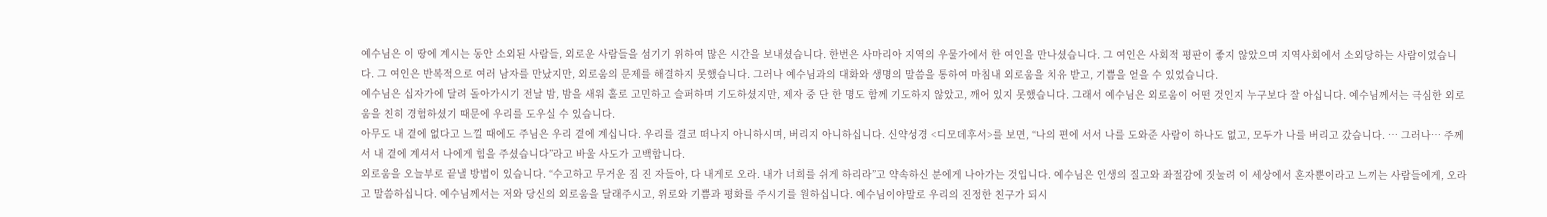예수님은 이 땅에 계시는 동안 소외된 사람들, 외로운 사람들을 섬기기 위하여 많은 시간을 보내셨습니다. 한번은 사마리아 지역의 우물가에서 한 여인을 만나셨습니다. 그 여인은 사회적 평판이 좋지 않았으며 지역사회에서 소외당하는 사람이었습니다. 그 여인은 반복적으로 여러 남자를 만났지만, 외로움의 문제를 해결하지 못했습니다. 그러나 예수님과의 대화와 생명의 말씀을 통하여 마침내 외로움을 치유 받고, 기쁨을 얻을 수 있었습니다.
예수님은 십자가에 달려 돌아가시기 전날 밤, 밤을 새워 홀로 고민하고 슬퍼하며 기도하셨지만, 제자 중 단 한 명도 함께 기도하지 않았고, 깨어 있지 못했습니다. 그래서 예수님은 외로움이 어떤 것인지 누구보다 잘 아십니다. 예수님께서는 극심한 외로움을 친히 경험하셨기 때문에 우리를 도우실 수 있습니다.
아무도 내 곁에 없다고 느낄 때에도 주님은 우리 곁에 계십니다. 우리를 결코 떠나지 아니하시며, 버리지 아니하십니다. 신약성경 <디모데후서>를 보면, “나의 편에 서서 나를 도와준 사람이 하나도 없고, 모두가 나를 버리고 갔습니다. … 그러나… 주께서 내 곁에 계셔서 나에게 힘을 주셨습니다”라고 바울 사도가 고백합니다.
외로움을 오늘부로 끝낼 방법이 있습니다. “수고하고 무거운 짐 진 자들아, 다 내게로 오라. 내가 너희를 쉬게 하리라”고 약속하신 분에게 나아가는 것입니다. 예수님은 인생의 질고와 좌절감에 짓눌려 이 세상에서 혼자뿐이라고 느끼는 사람들에게, 오라고 말씀하십니다. 예수님께서는 저와 당신의 외로움을 달래주시고, 위로와 기쁨과 평화를 주시기를 원하십니다. 예수님이야말로 우리의 진정한 친구가 되시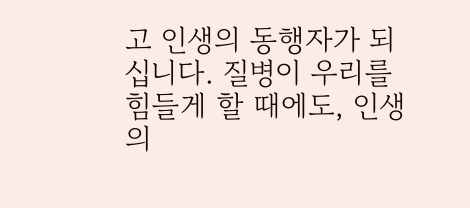고 인생의 동행자가 되십니다. 질병이 우리를 힘들게 할 때에도, 인생의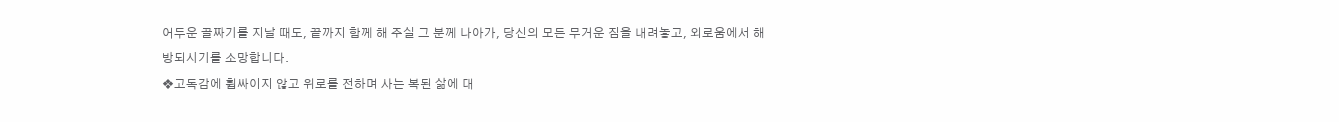어두운 골짜기를 지날 때도, 끝까지 함께 해 주실 그 분께 나아가, 당신의 모든 무거운 짐을 내려놓고, 외로움에서 해방되시기를 소망합니다.
❖고독감에 휩싸이지 않고 위로를 전하며 사는 복된 삶에 대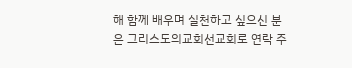해 함께 배우며 실천하고 싶으신 분은 그리스도의교회선교회로 연락 주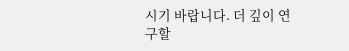시기 바랍니다. 더 깊이 연구할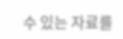수 있는 자료를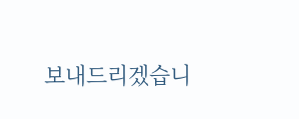보내드리겠습니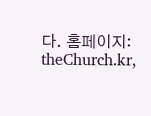다. 홈페이지: theChurch.kr,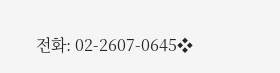전화: 02-2607-0645❖